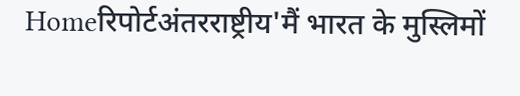Homeरिपोर्टअंतरराष्ट्रीय'मैं भारत के मुस्लिमों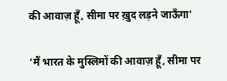की आवाज़ हूँ, सीमा पर ख़ुद लड़ने जाऊँगा'

‘मैं भारत के मुस्लिमों की आवाज़ हूँ, सीमा पर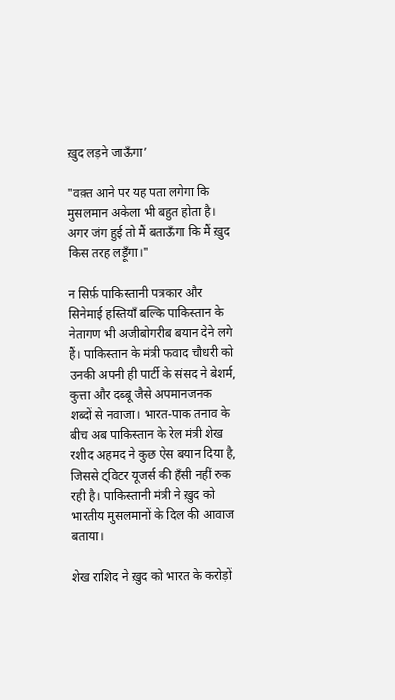ख़ुद लड़ने जाऊँगा’

"वक़्त आने पर यह पता लगेगा कि मुसलमान अकेला भी बहुत होता है। अगर जंग हुई तो मैं बताऊँगा कि मैं ख़ुद किस तरह लड़ूँगा।"

न सिर्फ़ पाकिस्तानी पत्रकार और सिनेमाई हस्तियाँ बल्कि पाकिस्तान के नेतागण भी अजीबोगरीब बयान देने लगे हैं। पाकिस्तान के मंत्री फवाद चौधरी को उनकी अपनी ही पार्टी के संसद ने बेशर्म, कुत्ता और दब्बू जैसे अपमानजनक शब्दों से नवाजा। भारत-पाक तनाव के बीच अब पाकिस्तान के रेल मंत्री शेख रशीद अहमद ने कुछ ऐस बयान दिया है, जिससे ट्विटर यूजर्स की हँसी नहीं रुक रही है। पाकिस्तानी मंत्री ने ख़ुद को भारतीय मुसलमानों के दिल की आवाज बताया।

शेख राशिद ने ख़ुद को भारत के करोड़ों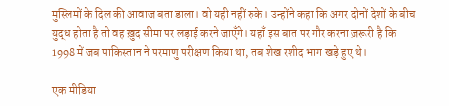मुस्लिमों के दिल की आवाज बता डाला। वो यही नहीं रुके। उन्होंने कहा कि अगर दोनों देशों के बीच युद्ध होता है तो वह ख़ुद सीमा पर लड़ाई करने जाएँगे। यहाँ इस बात पर गौर करना ज़रूरी है कि 1998 में जब पाकिस्तान ने परमाणु परीक्षण किया था, तब शेख रशीद भाग खड़े हुए थे।

एक मीडिया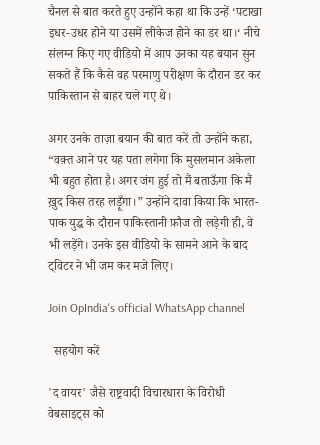चैनल से बात करते हुए उन्होंने कहा था कि उन्हें ‘पटाखा इधर-उधर होने या उसमें लीकेज होने का डर था।‘ नीचे संलग्न किए गए वीडियो में आप उनका यह बयान सुन सकते हैं कि कैसे वह परमाणु परीक्षण के दौरान डर कर पाकिस्तान से बाहर चले गए थे।

अगर उनके ताज़ा बयान की बात करें तो उन्होंने कहा, “वक़्त आने पर यह पता लगेगा कि मुसलमान अकेला भी बहुत होता है। अगर जंग हुई तो मैं बताऊँगा कि मैं ख़ुद किस तरह लड़ूँगा।” उन्होंने दावा किया कि भारत-पाक युद्ध के दौरान पाकिस्तानी फ़ौज तो लड़ेगी ही, वे भी लड़ेंगे। उनके इस वीडियो के सामने आने के बाद ट्विटर ने भी जम कर मजे लिए।

Join OpIndia's official WhatsApp channel

  सहयोग करें

'द वायर' जैसे राष्ट्रवादी विचारधारा के विरोधी वेबसाइट्स को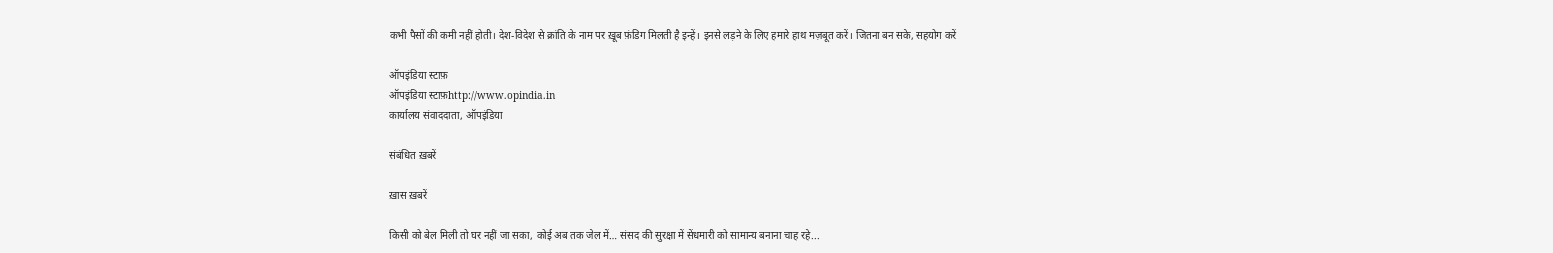कभी पैसों की कमी नहीं होती। देश-विदेश से क्रांति के नाम पर ख़ूब फ़ंडिग मिलती है इन्हें। इनसे लड़ने के लिए हमारे हाथ मज़बूत करें। जितना बन सके, सहयोग करें

ऑपइंडिया स्टाफ़
ऑपइंडिया स्टाफ़http://www.opindia.in
कार्यालय संवाददाता, ऑपइंडिया

संबंधित ख़बरें

ख़ास ख़बरें

किसी को बेल मिली तो घर नहीं जा सका, कोई अब तक जेल में… संसद की सुरक्षा में सेंधमारी को सामान्य बनाना चाह रहे...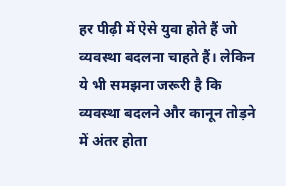हर पीढ़ी में ऐसे युवा होते हैं जो व्यवस्था बदलना चाहते हैं। लेकिन ये भी समझना जरूरी है कि व्यवस्था बदलने और कानून तोड़ने में अंतर होता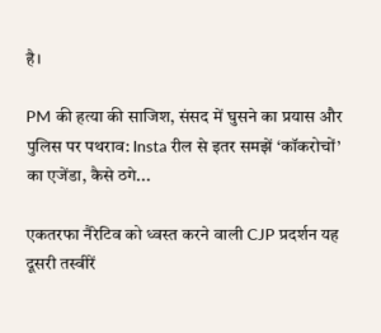है।

PM की हत्या की साजिश, संसद में घुसने का प्रयास और पुलिस पर पथराव: Insta रील से इतर समझें ‘कॉकरोचों’ का एजेंडा, कैसे ठगे...

एकतरफा नैरेटिव को ध्वस्त करने वाली CJP प्रदर्शन यह दूसरी तस्वीरें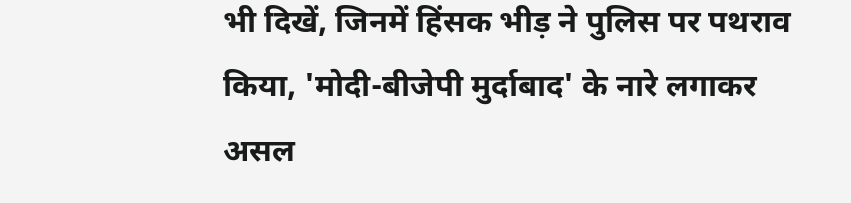भी दिखें, जिनमें हिंसक भीड़ ने पुलिस पर पथराव किया, 'मोदी-बीजेपी मुर्दाबाद' के नारे लगाकर असल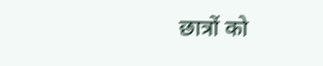छात्रों को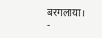बरगलाया।
-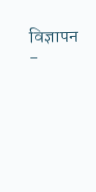विज्ञापन -